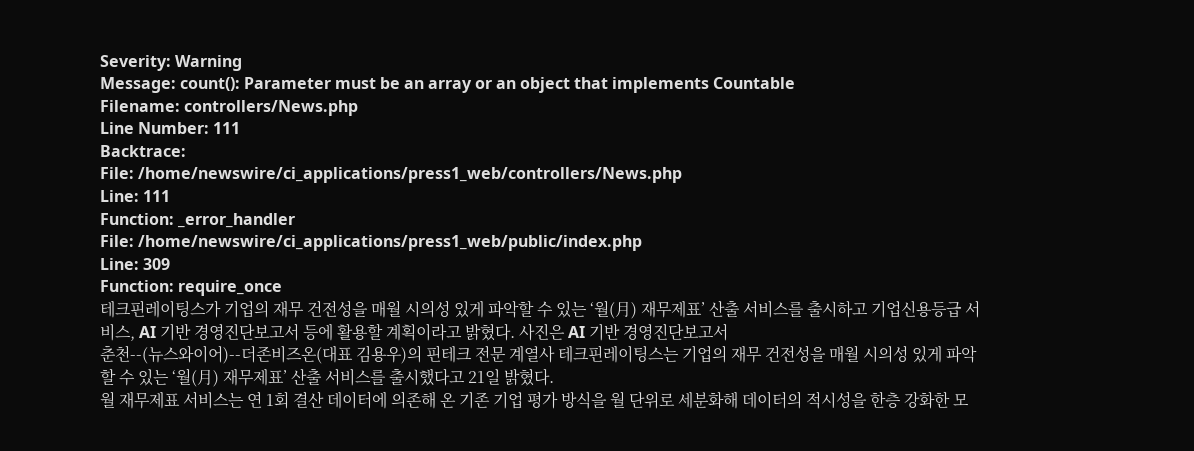Severity: Warning
Message: count(): Parameter must be an array or an object that implements Countable
Filename: controllers/News.php
Line Number: 111
Backtrace:
File: /home/newswire/ci_applications/press1_web/controllers/News.php
Line: 111
Function: _error_handler
File: /home/newswire/ci_applications/press1_web/public/index.php
Line: 309
Function: require_once
테크핀레이팅스가 기업의 재무 건전성을 매월 시의성 있게 파악할 수 있는 ‘월(月) 재무제표’ 산출 서비스를 출시하고 기업신용등급 서비스, AI 기반 경영진단보고서 등에 활용할 계획이라고 밝혔다. 사진은 AI 기반 경영진단보고서
춘천--(뉴스와이어)--더존비즈온(대표 김용우)의 핀테크 전문 계열사 테크핀레이팅스는 기업의 재무 건전성을 매월 시의성 있게 파악할 수 있는 ‘월(月) 재무제표’ 산출 서비스를 출시했다고 21일 밝혔다.
월 재무제표 서비스는 연 1회 결산 데이터에 의존해 온 기존 기업 평가 방식을 월 단위로 세분화해 데이터의 적시성을 한층 강화한 모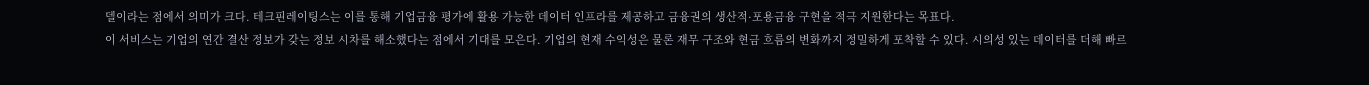델이라는 점에서 의미가 크다. 테크핀레이팅스는 이를 통해 기업금융 평가에 활용 가능한 데이터 인프라를 제공하고 금융권의 생산적·포용금융 구현을 적극 지원한다는 목표다.
이 서비스는 기업의 연간 결산 정보가 갖는 정보 시차를 해소했다는 점에서 기대를 모은다. 기업의 현재 수익성은 물론 재무 구조와 현금 흐름의 변화까지 정밀하게 포착할 수 있다. 시의성 있는 데이터를 더해 빠르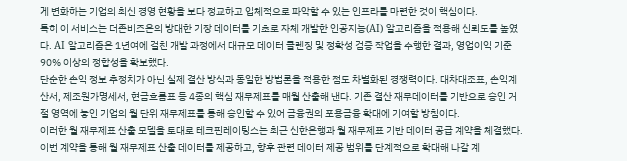게 변화하는 기업의 최신 경영 현황을 보다 정교하고 입체적으로 파악할 수 있는 인프라를 마련한 것이 핵심이다.
특히 이 서비스는 더존비즈온의 방대한 기장 데이터를 기초로 자체 개발한 인공지능(AI) 알고리즘을 적용해 신뢰도를 높였다. AI 알고리즘은 1년여에 걸친 개발 과정에서 대규모 데이터 클렌징 및 정확성 검증 작업을 수행한 결과, 영업이익 기준 90% 이상의 정합성을 확보했다.
단순한 손익 정보 추정치가 아닌 실제 결산 방식과 동일한 방법론을 적용한 점도 차별화된 경쟁력이다. 대차대조표, 손익계산서, 제조원가명세서, 현금흐름표 등 4종의 핵심 재무제표를 매월 산출해 낸다. 기존 결산 재무데이터를 기반으로 승인 거절 영역에 놓인 기업의 월 단위 재무제표를 통해 승인할 수 있어 금융권의 포용금융 확대에 기여할 방침이다.
이러한 월 재무제표 산출 모델을 토대로 테크핀레이팅스는 최근 신한은행과 월 재무제표 기반 데이터 공급 계약을 체결했다. 이번 계약을 통해 월 재무제표 산출 데이터를 제공하고, 향후 관련 데이터 제공 범위를 단계적으로 확대해 나갈 계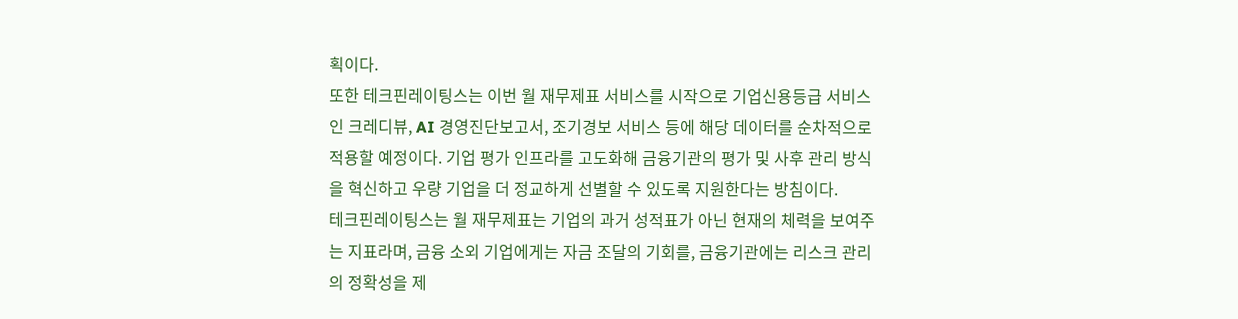획이다.
또한 테크핀레이팅스는 이번 월 재무제표 서비스를 시작으로 기업신용등급 서비스인 크레디뷰, AI 경영진단보고서, 조기경보 서비스 등에 해당 데이터를 순차적으로 적용할 예정이다. 기업 평가 인프라를 고도화해 금융기관의 평가 및 사후 관리 방식을 혁신하고 우량 기업을 더 정교하게 선별할 수 있도록 지원한다는 방침이다.
테크핀레이팅스는 월 재무제표는 기업의 과거 성적표가 아닌 현재의 체력을 보여주는 지표라며, 금융 소외 기업에게는 자금 조달의 기회를, 금융기관에는 리스크 관리의 정확성을 제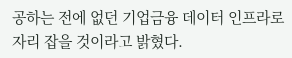공하는 전에 없던 기업금융 데이터 인프라로 자리 잡을 것이라고 밝혔다.